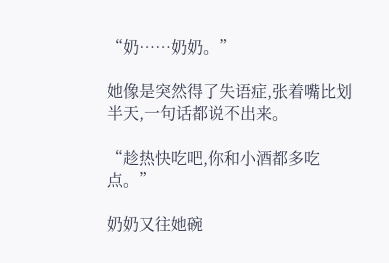“奶……奶奶。”

她像是突然得了失语症,张着嘴比划半天,一句话都说不出来。

“趁热快吃吧,你和小酒都多吃点。”

奶奶又往她碗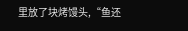里放了块烤馒头,“鱼还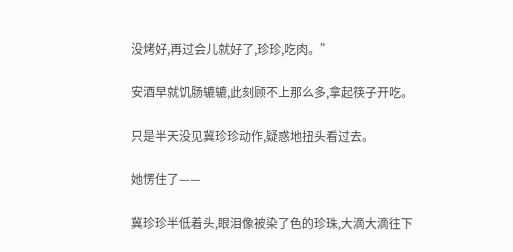没烤好,再过会儿就好了,珍珍,吃肉。”

安酒早就饥肠辘辘,此刻顾不上那么多,拿起筷子开吃。

只是半天没见冀珍珍动作,疑惑地扭头看过去。

她愣住了——

冀珍珍半低着头,眼泪像被染了色的珍珠,大滴大滴往下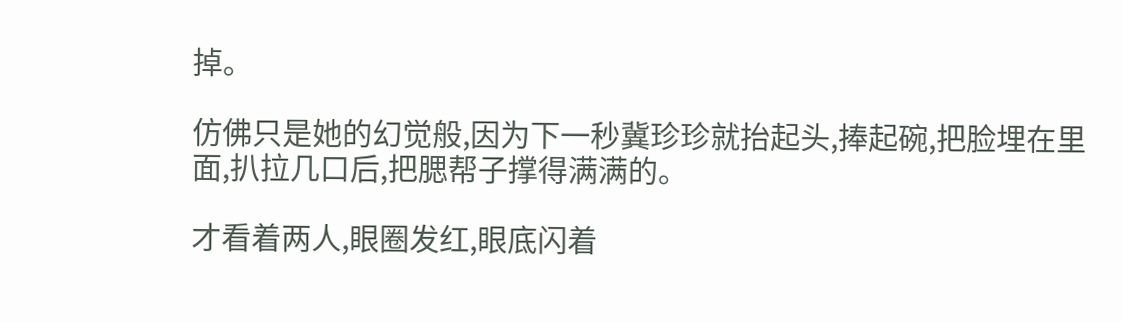掉。

仿佛只是她的幻觉般,因为下一秒冀珍珍就抬起头,捧起碗,把脸埋在里面,扒拉几口后,把腮帮子撑得满满的。

才看着两人,眼圈发红,眼底闪着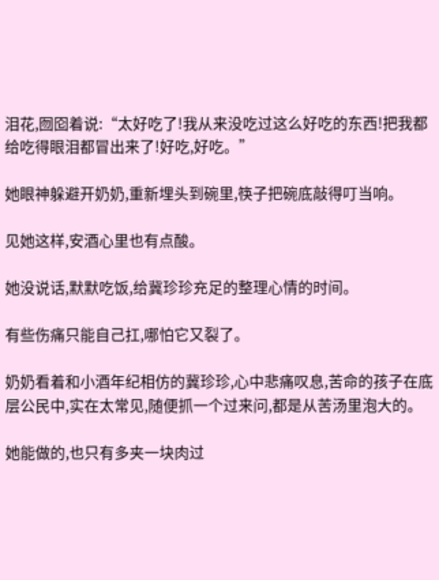泪花,囫囵着说:“太好吃了!我从来没吃过这么好吃的东西!把我都给吃得眼泪都冒出来了!好吃,好吃。”

她眼神躲避开奶奶,重新埋头到碗里,筷子把碗底敲得叮当响。

见她这样,安酒心里也有点酸。

她没说话,默默吃饭,给冀珍珍充足的整理心情的时间。

有些伤痛只能自己扛,哪怕它又裂了。

奶奶看着和小酒年纪相仿的冀珍珍,心中悲痛叹息,苦命的孩子在底层公民中,实在太常见,随便抓一个过来问,都是从苦汤里泡大的。

她能做的,也只有多夹一块肉过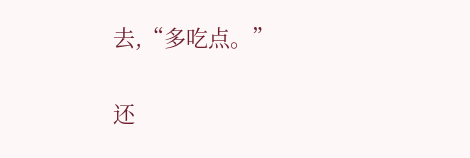去,“多吃点。”

还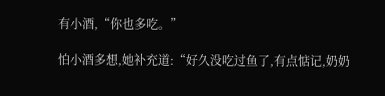有小酒,“你也多吃。”

怕小酒多想,她补充道:“好久没吃过鱼了,有点惦记,奶奶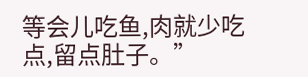等会儿吃鱼,肉就少吃点,留点肚子。”